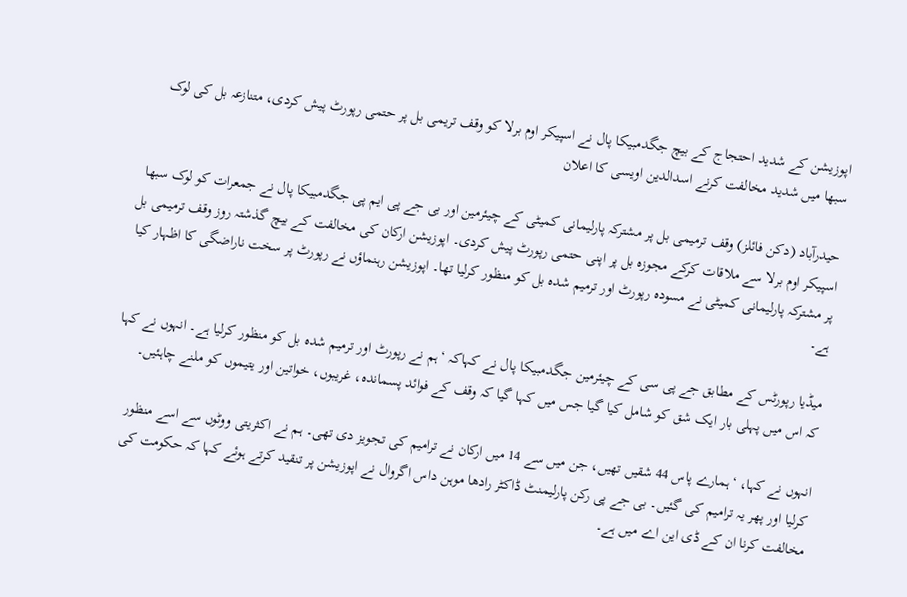اپوزیشن کے شدید احتجاج کے بیچ جگدمبیکا پال نے اسپیکر اوم برلا کو وقف تریمی بل پر حتمی رپورٹ پیش کردی، متنازعہ بل کی لوک سبھا میں شدید مخالفت کرنے اسدالدین اویسی کا اعلان

حیدرآباد (دکن فائلز) وقف ترمیمی بل پر مشترکہ پارلیمانی کمیٹی کے چیئرمین اور بی جے پی ایم پی جگدمبیکا پال نے جمعرات کو لوک سبھا اسپیکر اوم برلا سے ملاقات کرکے مجوزہ بل پر اپنی حتمی رپورٹ پیش کردی۔ اپوزیشن ارکان کی مخالفت کے بیچ گذشتہ روز وقف ترمیمی بل پر مشترکہ پارلیمانی کمیٹی نے مسودہ رپورٹ اور ترمیم شدہ بل کو منظور کرلیا تھا۔ اپوزیشن رہنماؤں نے رپورٹ پر سخت ناراضگی کا اظہار کیا ہے۔

میڈیا رپورٹس کے مطابق جے پی سی کے چیئرمین جگدمبیکا پال نے کہاکہ ‘ہم نے رپورٹ اور ترمیم شدہ بل کو منظور کرلیا ہے۔ انہوں نے کہا کہ اس میں پہلی بار ایک شق کو شامل کیا گیا جس میں کہا گیا کہ وقف کے فوائد پسماندہ، غریبوں، خواتین اور یتیموں کو ملنے چاہئیں۔

انہوں نے کہا، ‘ہمارے پاس 44 شقیں تھیں، جن میں سے 14 میں ارکان نے ترامیم کی تجویز دی تھی۔ ہم نے اکثریتی ووٹوں سے اسے منظور کرلیا اور پھر یہ ترامیم کی گئیں۔ بی جے پی رکن پارلیمنٹ ڈاکٹر رادھا موہن داس اگروال نے اپوزیشن پر تنقید کرتے ہوئے کہا کہ حکومت کی مخالفت کرنا ان کے ڈی این اے میں ہے۔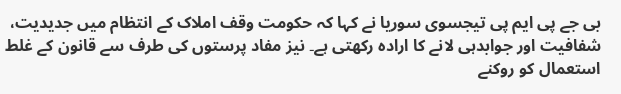بی جے پی ایم پی تیجسوی سوریا نے کہا کہ حکومت وقف املاک کے انتظام میں جدیدیت، شفافیت اور جوابدہی لانے کا ارادہ رکھتی ہے۔ نیز مفاد پرستوں کی طرف سے قانون کے غلط استعمال کو روکنے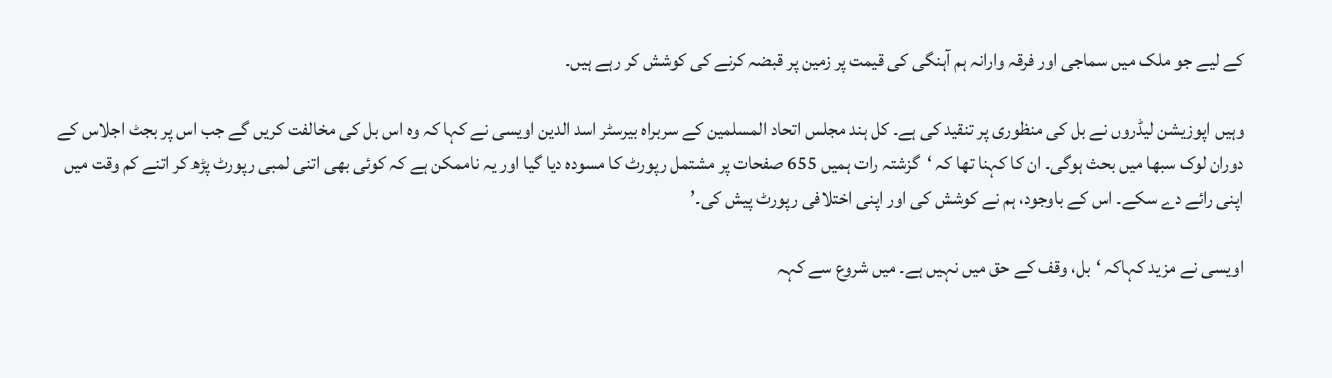کے لیے جو ملک میں سماجی اور فرقہ وارانہ ہم آہنگی کی قیمت پر زمین پر قبضہ کرنے کی کوشش کر رہے ہیں۔

وہیں اپوزیشن لیڈروں نے بل کی منظوری پر تنقید کی ہے۔ کل ہند مجلس اتحاد المسلمین کے سربراہ بیرسٹر اسد الدین اویسی نے کہا کہ وہ اس بل کی مخالفت کریں گے جب اس پر بجٹ اجلاس کے دوران لوک سبھا میں بحث ہوگی۔ ان کا کہنا تھا کہ ‘گزشتہ رات ہمیں 655 صفحات پر مشتمل رپورٹ کا مسودہ دیا گیا اور یہ ناممکن ہے کہ کوئی بھی اتنی لمبی رپورٹ پڑھ کر اتنے کم وقت میں اپنی رائے دے سکے۔ اس کے باوجود، ہم نے کوشش کی اور اپنی اختلافی رپورٹ پیش کی۔’

اویسی نے مزید کہاکہ ‘بل، وقف کے حق میں نہیں ہے۔ میں شروع سے کہہ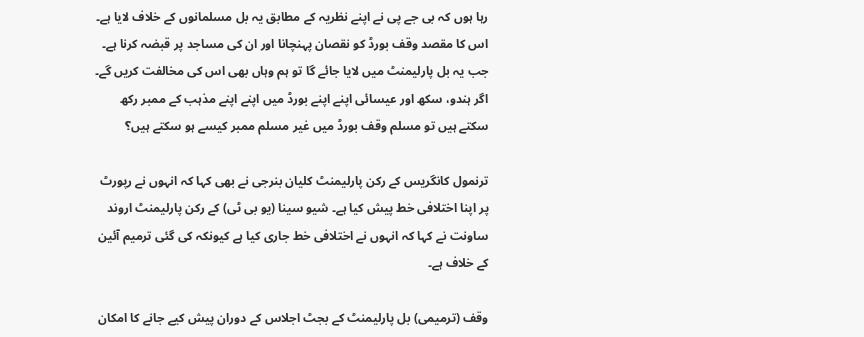رہا ہوں کہ بی جے پی نے اپنے نظریہ کے مطابق یہ بل مسلمانوں کے خلاف لایا ہے۔ اس کا مقصد وقف بورڈ کو نقصان پہنچانا اور ان کی مساجد پر قبضہ کرنا ہے۔ جب یہ بل پارلیمنٹ میں لایا جائے گا تو ہم وہاں بھی اس کی مخالفت کریں گے۔ اگر ہندو، سکھ اور عیسائی اپنے اپنے بورڈ میں اپنے اپنے مذہب کے ممبر رکھ سکتے ہیں تو مسلم وقف بورڈ میں غیر مسلم ممبر کیسے ہو سکتے ہیں؟

ترنمول کانگریس کے رکن پارلیمنٹ کلیان بنرجی نے بھی کہا کہ انہوں نے رپورٹ پر اپنا اختلافی خط پیش کیا ہے۔ شیو سینا (یو بی ٹی) کے رکن پارلیمنٹ اروند ساونت نے کہا کہ انہوں نے اختلافی خط جاری کیا ہے کیونکہ کی گئی ترمیم آئین کے خلاف ہے۔

وقف (ترمیمی) بل پارلیمنٹ کے بجٹ اجلاس کے دوران پیش کیے جانے کا امکان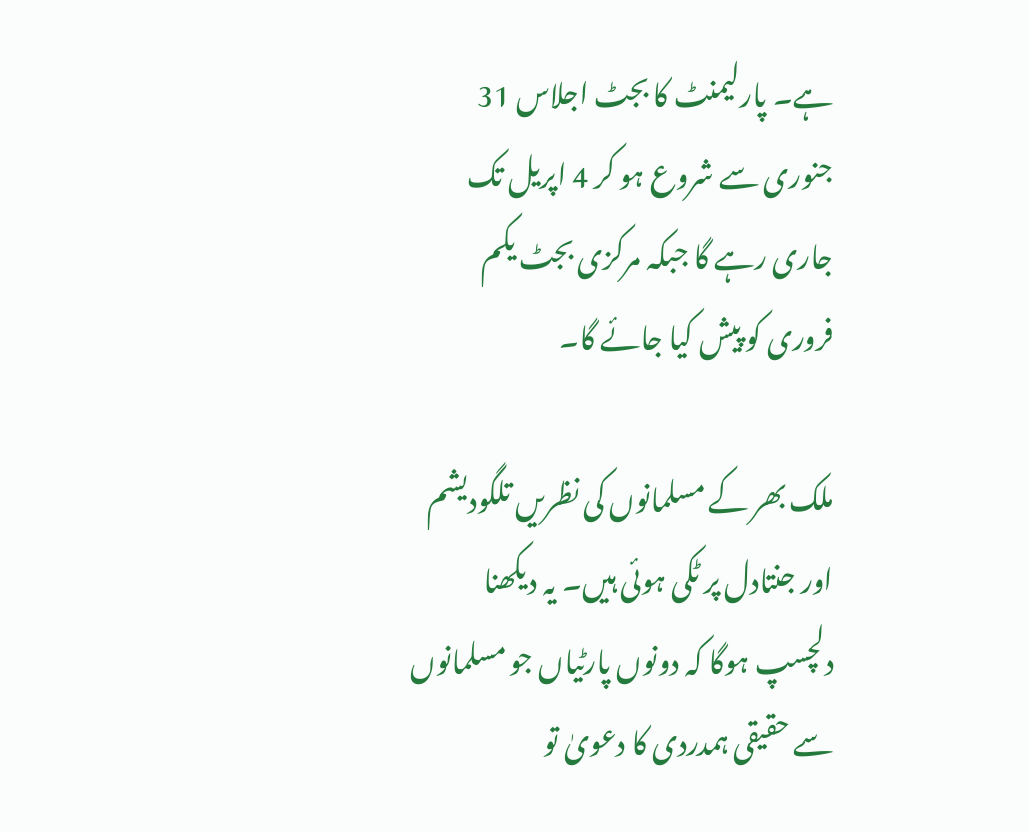ہے۔ پارلیمنٹ کا بجٹ اجلاس 31 جنوری سے شروع ہو کر 4 اپریل تک جاری رہے گا جبکہ مرکزی بجٹ یکم فروری کو پیش کیا جائے گا۔

ملک بھر کے مسلمانوں کی نظریں تلگودیشم اور جنتادل پر ٹکی ہوئی ہیں۔ یہ دیکھنا دلچسپ ہوگا کہ دونوں پارٹیاں جو مسلمانوں سے حقیقی ہمدردی کا دعویٰ تو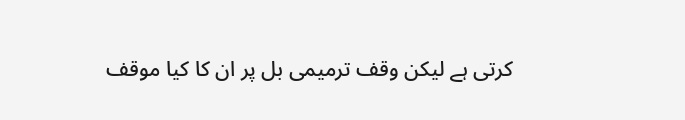کرتی ہے لیکن وقف ترمیمی بل پر ان کا کیا موقف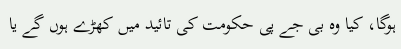ہوگا، کیا وہ بی جے پی حکومت کی تائید میں کھڑے ہوں گے یا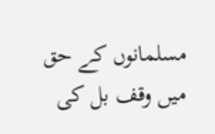مسلمانوں کے حق میں وقف بل کی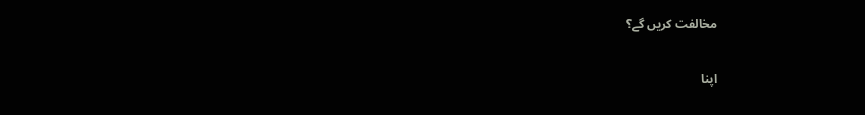مخالفت کریں گے؟

اپنا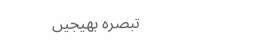تبصرہ بھیجیں